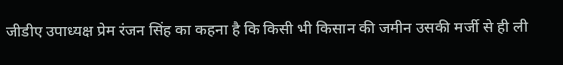जीडीए उपाध्यक्ष प्रेम रंजन सिंह का कहना है कि किसी भी किसान की जमीन उसकी मर्जी से ही ली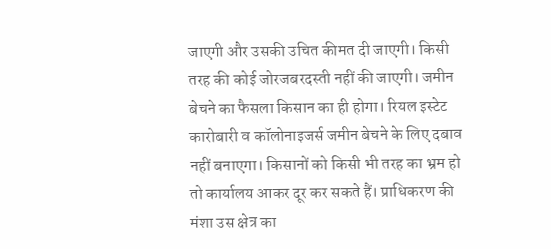जाएगी और उसकी उचित कीमत दी जाएगी। किसी तरह की कोई जोरजबरदस्ती नहीं की जाएगी। जमीन बेचने का फैसला किसान का ही होगा। रियल इस्टेट कारोबारी व कॉलोनाइजर्स जमीन बेचने के लिए दबाव नहीं बनाएगा। किसानों को किसी भी तरह का भ्रम हो तो कार्यालय आकर दूर कर सकते हैं। प्राधिकरण की मंशा उस क्षेत्र का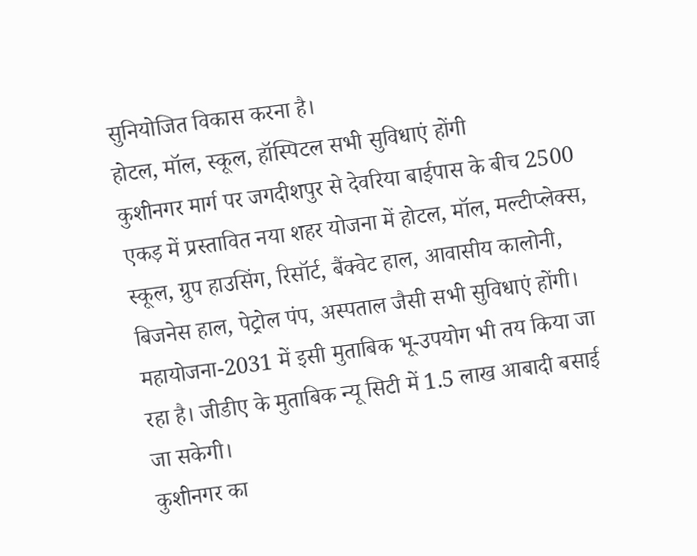सुनियोजित विकास करना है।
होटल, मॉल, स्कूल, हॉस्पिटल सभी सुविधाएं होंगी
कुशीनगर मार्ग पर जगदीशपुर से देवरिया बाईपास के बीच 2500 एकड़ में प्रस्तावित नया शहर योजना में होटल, मॉल, मल्टीप्लेक्स, स्कूल, ग्रुप हाउसिंग, रिसॉर्ट, बैंक्वेट हाल, आवासीय कालोनी, बिजनेस हाल, पेट्रोल पंप, अस्पताल जैसी सभी सुविधाएं होंगी। महायोजना-2031 में इसी मुताबिक भू-उपयोग भी तय किया जा रहा है। जीडीए के मुताबिक न्यू सिटी में 1.5 लाख आबादी बसाई जा सकेगी।
कुशीनगर का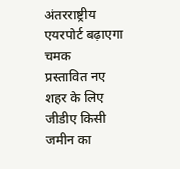अंतरराष्ट्रीय एयरपोर्ट बढ़ाएगा चमक
प्रस्तावित नए शहर के लिए जीडीए किसी जमीन का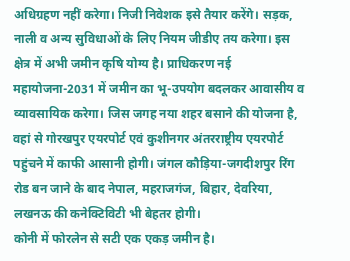अधिग्रहण नहीं करेगा। निजी निवेशक इसे तैयार करेंगे। सड़क, नाली व अन्य सुविधाओं के लिए नियम जीडीए तय करेगा। इस क्षेत्र में अभी जमीन कृषि योग्य है। प्राधिकरण नई महायोजना-2031 में जमीन का भू-उपयोग बदलकर आवासीय व व्यावसायिक करेगा। जिस जगह नया शहर बसाने की योजना है, वहां से गोरखपुर एयरपोर्ट एवं कुशीनगर अंतरराष्ट्रीय एयरपोर्ट पहुंचने में काफी आसानी होगी। जंगल कौड़िया-जगदीशपुर रिंग रोड बन जाने के बाद नेपाल, महराजगंज, बिहार, देवरिया, लखनऊ की कनेक्टिविटी भी बेहतर होगी।
कोनी में फोरलेन से सटी एक एकड़ जमीन है।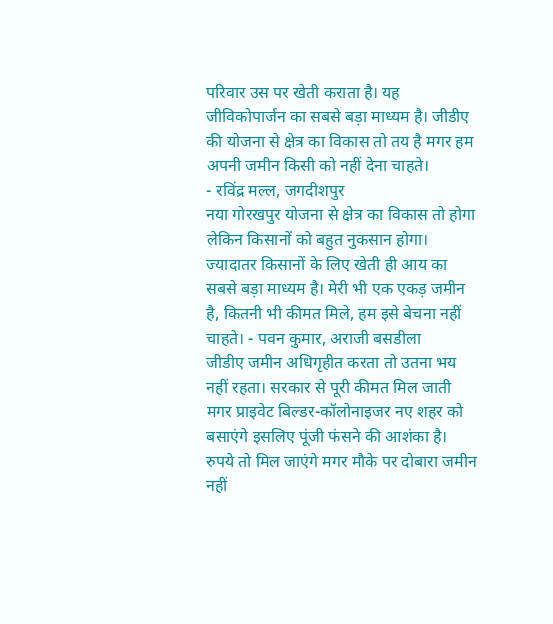परिवार उस पर खेती कराता है। यह जीविकोपार्जन का सबसे बड़ा माध्यम है। जीडीए की योजना से क्षेत्र का विकास तो तय है मगर हम अपनी जमीन किसी को नहीं देना चाहते।
- रविंद्र मल्ल, जगदीशपुर
नया गोरखपुर योजना से क्षेत्र का विकास तो होगा लेकिन किसानों को बहुत नुकसान होगा। ज्यादातर किसानों के लिए खेती ही आय का सबसे बड़ा माध्यम है। मेरी भी एक एकड़ जमीन है, कितनी भी कीमत मिले, हम इसे बेचना नहीं चाहते। - पवन कुमार, अराजी बसडीला
जीडीए जमीन अधिगृहीत करता तो उतना भय नहीं रहता। सरकार से पूरी कीमत मिल जाती मगर प्राइवेट बिल्डर-कॉलोनाइजर नए शहर को बसाएंगे इसलिए पूंजी फंसने की आशंका है। रुपये तो मिल जाएंगे मगर मौके पर दोबारा जमीन नहीं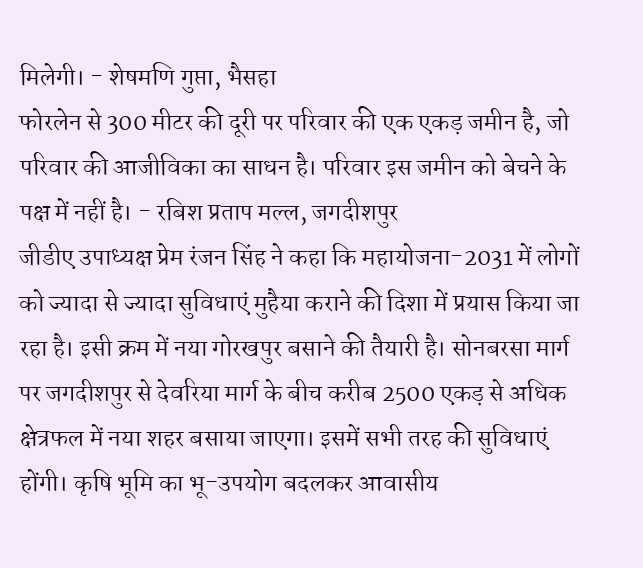मिलेगी। - शेषमणि गुप्ता, भैसहा
फोरलेन से 300 मीटर की दूरी पर परिवार की एक एकड़ जमीन है, जो परिवार की आजीविका का साधन है। परिवार इस जमीन को बेचने के पक्ष में नहीं है। - रबिश प्रताप मल्ल, जगदीशपुर
जीडीए उपाध्यक्ष प्रेम रंजन सिंह ने कहा कि महायोजना-2031 में लोगों को ज्यादा से ज्यादा सुविधाएं मुहैया कराने की दिशा में प्रयास किया जा रहा है। इसी क्रम में नया गोरखपुर बसाने की तैयारी है। सोनबरसा मार्ग पर जगदीशपुर से देवरिया मार्ग के बीच करीब 2500 एकड़ से अधिक क्षेत्रफल में नया शहर बसाया जाएगा। इसमें सभी तरह की सुविधाएं होंगी। कृषि भूमि का भू-उपयोग बदलकर आवासीय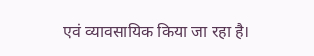एवं व्यावसायिक किया जा रहा है।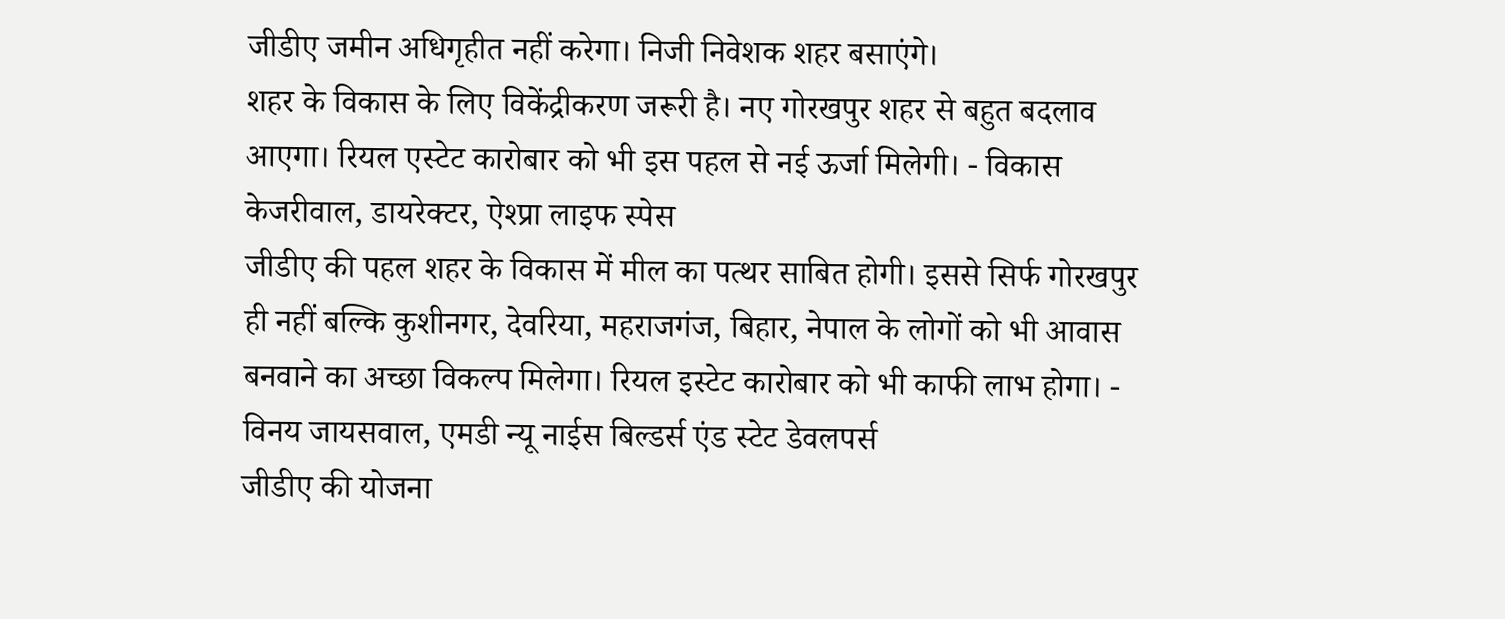जीडीए जमीन अधिगृहीत नहीं करेगा। निजी निवेशक शहर बसाएंगे।
शहर के विकास के लिए विकेंद्रीकरण जरूरी है। नए गोरखपुर शहर से बहुत बदलाव आएगा। रियल एस्टेट कारोबार को भी इस पहल से नई ऊर्जा मिलेगी। - विकास केजरीवाल, डायरेक्टर, ऐश्प्रा लाइफ स्पेस
जीडीए की पहल शहर के विकास में मील का पत्थर साबित होगी। इससे सिर्फ गोरखपुर ही नहीं बल्कि कुशीनगर, देवरिया, महराजगंज, बिहार, नेपाल के लोगों को भी आवास बनवाने का अच्छा विकल्प मिलेगा। रियल इस्टेट कारोबार को भी काफी लाभ होगा। - विनय जायसवाल, एमडी न्यू नाईस बिल्डर्स एंड स्टेट डेवलपर्स
जीडीए की योजना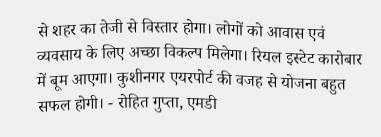से शहर का तेजी से विस्तार होगा। लोगों को आवास एवं व्यवसाय के लिए अच्छा विकल्प मिलेगा। रियल इस्टेट कारोबार में बूम आएगा। कुशीनगर एयरपोर्ट की वजह से योजना बहुत सफल होगी। - रोहित गुप्ता, एमडी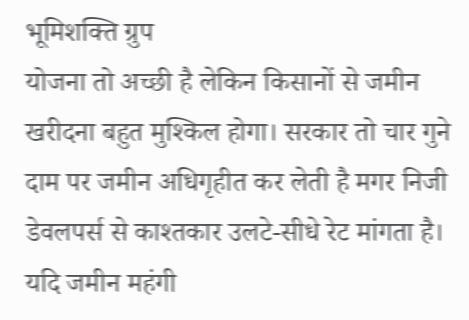भूमिशक्ति ग्रुप
योजना तो अच्छी है लेकिन किसानों से जमीन खरीदना बहुत मुश्किल होगा। सरकार तो चार गुने दाम पर जमीन अधिगृहीत कर लेती है मगर निजी डेवलपर्स से काश्तकार उलटे-सीधे रेट मांगता है। यदि जमीन महंगी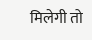मिलेगी तो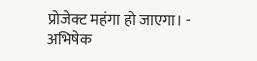प्रोजेक्ट महंगा हो जाएगा। - अभिषेक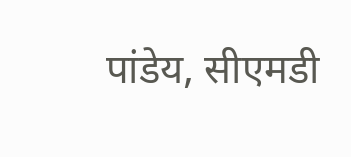पांडेय, सीएमडी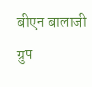बीएन बालाजी ग्रुप